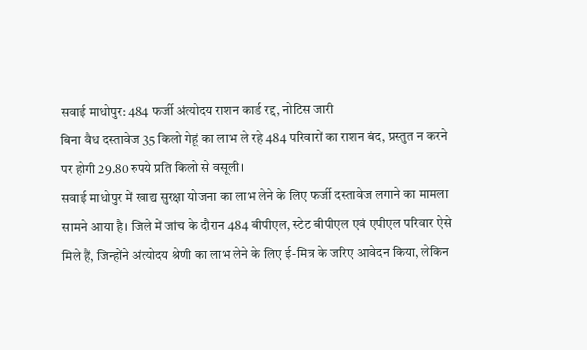सवाई माधोपुर: 484 फर्जी अंत्योदय राशन कार्ड रद्द, नोटिस जारी
बिना वैध दस्तावेज 35 किलो गेहूं का लाभ ले रहे 484 परिवारों का राशन बंद, प्रस्तुत न करने पर होगी 29.80 रुपये प्रति किलो से वसूली।
सवाई माधोपुर में खाद्य सुरक्षा योजना का लाभ लेने के लिए फर्जी दस्तावेज लगाने का मामला सामने आया है। जिले में जांच के दौरान 484 बीपीएल, स्टेट बीपीएल एवं एपीएल परिवार ऐसे मिले हैं, जिन्होंने अंत्योदय श्रेणी का लाभ लेने के लिए ई-मित्र के जरिए आवेदन किया, लेकिन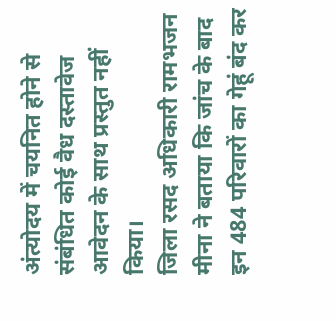अंत्योदय में चयनित होने से संबंधित कोई वैध दस्तावेज आवेदन के साथ प्रस्तुत नहीं किया।
जिला रसद अधिकारी रामभजन मीना ने बताया कि जांच के बाद इन 484 परिवारों का गेहूं बंद कर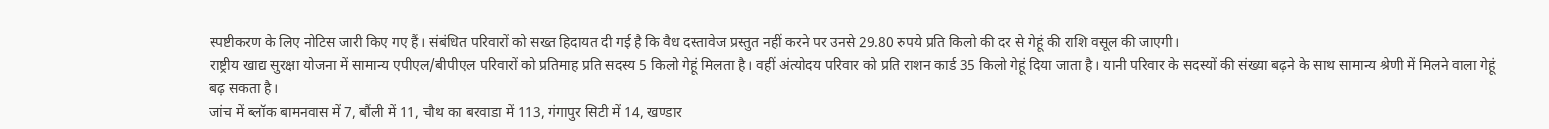स्पष्टीकरण के लिए नोटिस जारी किए गए हैं। संबंधित परिवारों को सख्त हिदायत दी गई है कि वैध दस्तावेज प्रस्तुत नहीं करने पर उनसे 29.80 रुपये प्रति किलो की दर से गेहूं की राशि वसूल की जाएगी।
राष्ट्रीय खाद्य सुरक्षा योजना में सामान्य एपीएल/बीपीएल परिवारों को प्रतिमाह प्रति सदस्य 5 किलो गेहूं मिलता है। वहीं अंत्योदय परिवार को प्रति राशन कार्ड 35 किलो गेहूं दिया जाता है। यानी परिवार के सदस्यों की संख्या बढ़ने के साथ सामान्य श्रेणी में मिलने वाला गेहूं बढ़ सकता है।
जांच में ब्लॉक बामनवास में 7, बौंली में 11, चौथ का बरवाडा में 113, गंगापुर सिटी में 14, खण्डार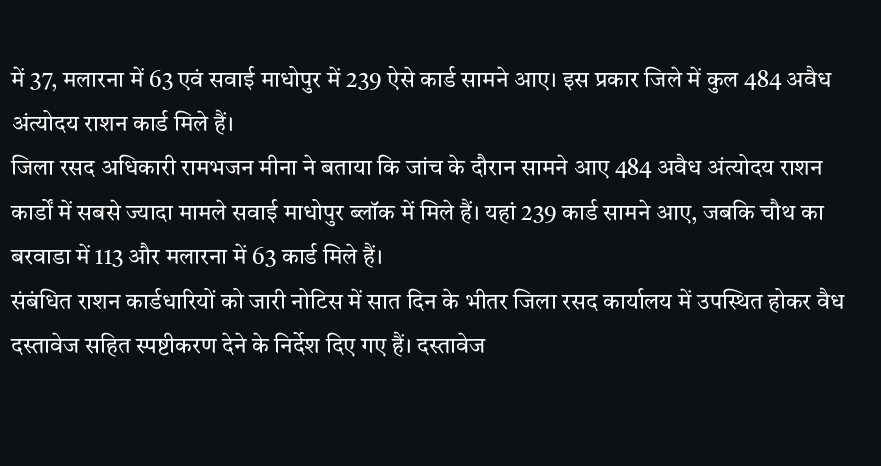में 37, मलारना में 63 एवं सवाई माधोपुर में 239 ऐसे कार्ड सामने आए। इस प्रकार जिले में कुल 484 अवैध अंत्योदय राशन कार्ड मिले हैं।
जिला रसद अधिकारी रामभजन मीना ने बताया कि जांच के दौरान सामने आए 484 अवैध अंत्योदय राशन कार्डों में सबसे ज्यादा मामले सवाई माधोपुर ब्लॉक में मिले हैं। यहां 239 कार्ड सामने आए, जबकि चौथ का बरवाडा में 113 और मलारना में 63 कार्ड मिले हैं।
संबंधित राशन कार्डधारियों को जारी नोटिस में सात दिन के भीतर जिला रसद कार्यालय में उपस्थित होकर वैध दस्तावेज सहित स्पष्टीकरण देने के निर्देश दिए गए हैं। दस्तावेज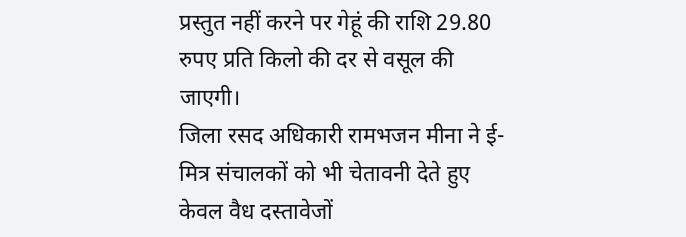प्रस्तुत नहीं करने पर गेहूं की राशि 29.80 रुपए प्रति किलो की दर से वसूल की जाएगी।
जिला रसद अधिकारी रामभजन मीना ने ई-मित्र संचालकों को भी चेतावनी देते हुए केवल वैध दस्तावेजों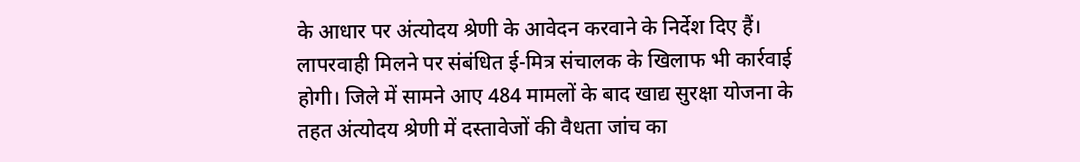के आधार पर अंत्योदय श्रेणी के आवेदन करवाने के निर्देश दिए हैं। लापरवाही मिलने पर संबंधित ई-मित्र संचालक के खिलाफ भी कार्रवाई होगी। जिले में सामने आए 484 मामलों के बाद खाद्य सुरक्षा योजना के तहत अंत्योदय श्रेणी में दस्तावेजों की वैधता जांच का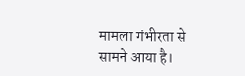मामला गंभीरता से सामने आया है।